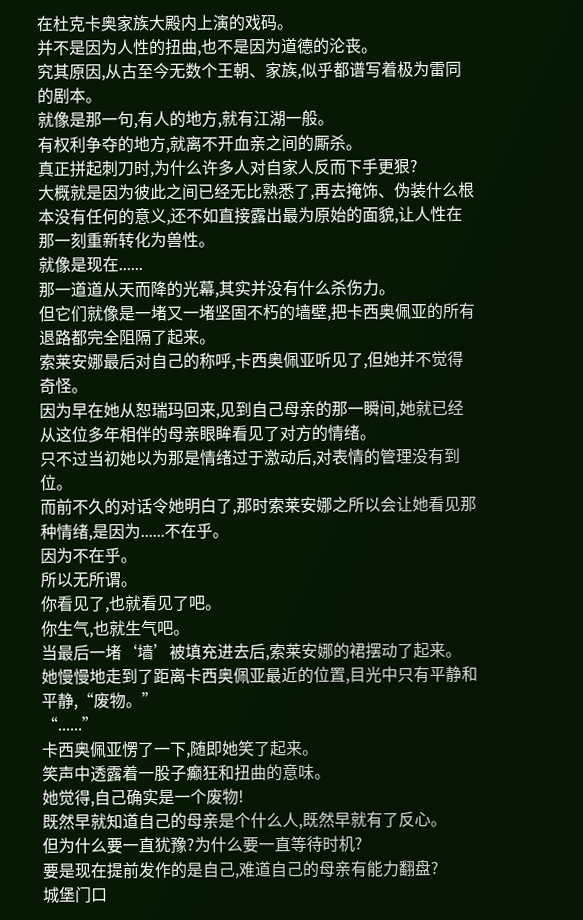在杜克卡奥家族大殿内上演的戏码。
并不是因为人性的扭曲,也不是因为道德的沦丧。
究其原因,从古至今无数个王朝、家族,似乎都谱写着极为雷同的剧本。
就像是那一句,有人的地方,就有江湖一般。
有权利争夺的地方,就离不开血亲之间的厮杀。
真正拼起刺刀时,为什么许多人对自家人反而下手更狠?
大概就是因为彼此之间已经无比熟悉了,再去掩饰、伪装什么根本没有任何的意义,还不如直接露出最为原始的面貌,让人性在那一刻重新转化为兽性。
就像是现在......
那一道道从天而降的光幕,其实并没有什么杀伤力。
但它们就像是一堵又一堵坚固不朽的墙壁,把卡西奥佩亚的所有退路都完全阻隔了起来。
索莱安娜最后对自己的称呼,卡西奥佩亚听见了,但她并不觉得奇怪。
因为早在她从恕瑞玛回来,见到自己母亲的那一瞬间,她就已经从这位多年相伴的母亲眼眸看见了对方的情绪。
只不过当初她以为那是情绪过于激动后,对表情的管理没有到位。
而前不久的对话令她明白了,那时索莱安娜之所以会让她看见那种情绪,是因为......不在乎。
因为不在乎。
所以无所谓。
你看见了,也就看见了吧。
你生气,也就生气吧。
当最后一堵‘墙’被填充进去后,索莱安娜的裙摆动了起来。
她慢慢地走到了距离卡西奥佩亚最近的位置,目光中只有平静和平静,“废物。”
“......”
卡西奥佩亚愣了一下,随即她笑了起来。
笑声中透露着一股子癫狂和扭曲的意味。
她觉得,自己确实是一个废物!
既然早就知道自己的母亲是个什么人,既然早就有了反心。
但为什么要一直犹豫?为什么要一直等待时机?
要是现在提前发作的是自己,难道自己的母亲有能力翻盘?
城堡门口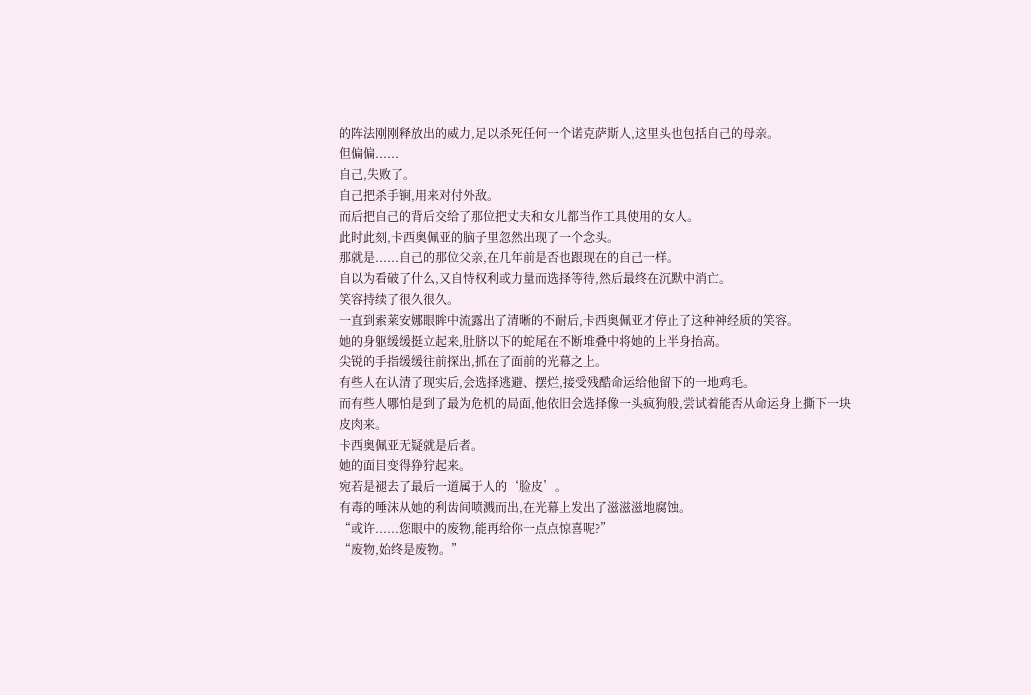的阵法刚刚释放出的威力,足以杀死任何一个诺克萨斯人,这里头也包括自己的母亲。
但偏偏......
自己,失败了。
自己把杀手锏,用来对付外敌。
而后把自己的背后交给了那位把丈夫和女儿都当作工具使用的女人。
此时此刻,卡西奥佩亚的脑子里忽然出现了一个念头。
那就是......自己的那位父亲,在几年前是否也跟现在的自己一样。
自以为看破了什么,又自恃权利或力量而选择等待,然后最终在沉默中消亡。
笑容持续了很久很久。
一直到索莱安娜眼眸中流露出了清晰的不耐后,卡西奥佩亚才停止了这种神经质的笑容。
她的身躯缓缓挺立起来,肚脐以下的蛇尾在不断堆叠中将她的上半身抬高。
尖锐的手指缓缓往前探出,抓在了面前的光幕之上。
有些人在认清了现实后,会选择逃避、摆烂,接受残酷命运给他留下的一地鸡毛。
而有些人哪怕是到了最为危机的局面,他依旧会选择像一头疯狗般,尝试着能否从命运身上撕下一块皮肉来。
卡西奥佩亚无疑就是后者。
她的面目变得狰狞起来。
宛若是褪去了最后一道属于人的‘脸皮’。
有毒的唾沫从她的利齿间喷溅而出,在光幕上发出了滋滋滋地腐蚀。
“或许......您眼中的废物,能再给你一点点惊喜呢?”
“废物,始终是废物。”